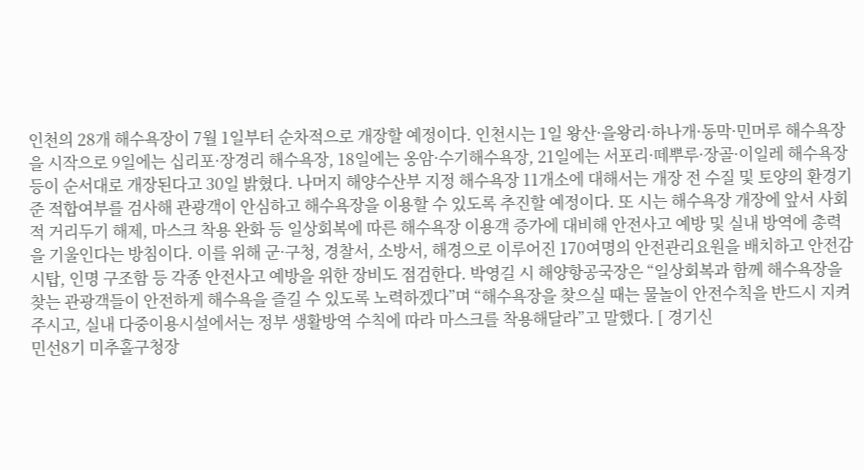인천의 28개 해수욕장이 7월 1일부터 순차적으로 개장할 예정이다. 인천시는 1일 왕산·을왕리·하나개·동막·민머루 해수욕장을 시작으로 9일에는 십리포·장경리 해수욕장, 18일에는 옹암·수기해수욕장, 21일에는 서포리·떼뿌루·장골·이일레 해수욕장 등이 순서대로 개장된다고 30일 밝혔다. 나머지 해양수산부 지정 해수욕장 11개소에 대해서는 개장 전 수질 및 토양의 환경기준 적합여부를 검사해 관광객이 안심하고 해수욕장을 이용할 수 있도록 추진할 예정이다. 또 시는 해수욕장 개장에 앞서 사회적 거리두기 해제, 마스크 착용 완화 등 일상회복에 따른 해수욕장 이용객 증가에 대비해 안전사고 예방 및 실내 방역에 총력을 기울인다는 방침이다. 이를 위해 군·구청, 경찰서, 소방서, 해경으로 이루어진 170여명의 안전관리요원을 배치하고 안전감시탑, 인명 구조함 등 각종 안전사고 예방을 위한 장비도 점검한다. 박영길 시 해양항공국장은 “일상회복과 함께 해수욕장을 찾는 관광객들이 안전하게 해수욕을 즐길 수 있도록 노력하겠다”며 “해수욕장을 찾으실 때는 물놀이 안전수칙을 반드시 지켜주시고, 실내 다중이용시설에서는 정부 생활방역 수칙에 따라 마스크를 착용해달라”고 말했다. [ 경기신
민선8기 미추홀구청장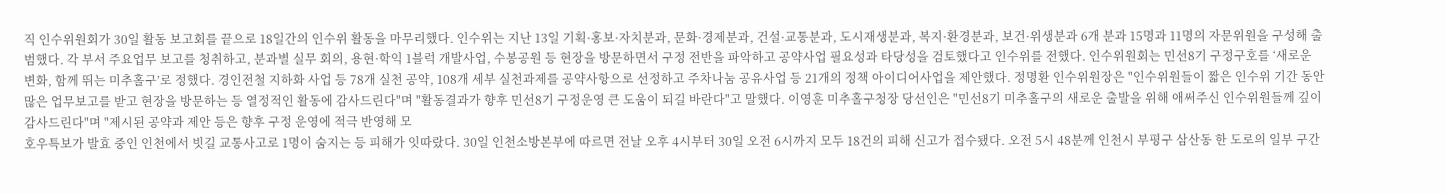직 인수위원회가 30일 활동 보고회를 끝으로 18일간의 인수위 활동을 마무리했다. 인수위는 지난 13일 기획·홍보·자치분과, 문화·경제분과, 건설·교통분과, 도시재생분과, 복지·환경분과, 보건·위생분과 6개 분과 15명과 11명의 자문위원을 구성해 출범했다. 각 부서 주요업무 보고를 청취하고, 분과별 실무 회의, 용현·학익 1블럭 개발사업, 수봉공원 등 현장을 방문하면서 구정 전반을 파악하고 공약사업 필요성과 타당성을 검토했다고 인수위를 전했다. 인수위원회는 민선8기 구정구호를 ‘새로운 변화, 함께 뛰는 미추홀구’로 정했다. 경인전철 지하화 사업 등 78개 실천 공약, 108개 세부 실천과제를 공약사항으로 선정하고 주차나눔 공유사업 등 21개의 정책 아이디어사업을 제안했다. 정명환 인수위원장은 "인수위원들이 짧은 인수위 기간 동안 많은 업무보고를 받고 현장을 방문하는 등 열정적인 활동에 감사드린다"며 "활동결과가 향후 민선8기 구정운영 큰 도움이 되길 바란다"고 말했다. 이영훈 미추홀구청장 당선인은 "민선8기 미추홀구의 새로운 출발을 위해 애써주신 인수위원들께 깊이 감사드린다"며 "제시된 공약과 제안 등은 향후 구정 운영에 적극 반영해 모
호우특보가 발효 중인 인천에서 빗길 교통사고로 1명이 숨지는 등 피해가 잇따랐다. 30일 인천소방본부에 따르면 전날 오후 4시부터 30일 오전 6시까지 모두 18건의 피해 신고가 접수됐다. 오전 5시 48분께 인천시 부평구 삼산동 한 도로의 일부 구간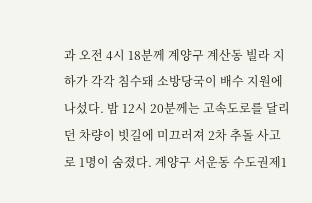과 오전 4시 18분께 계양구 계산동 빌라 지하가 각각 침수돼 소방당국이 배수 지원에 나섰다. 밤 12시 20분께는 고속도로를 달리던 차량이 빗길에 미끄러져 2차 추돌 사고로 1명이 숨졌다. 계양구 서운동 수도권제1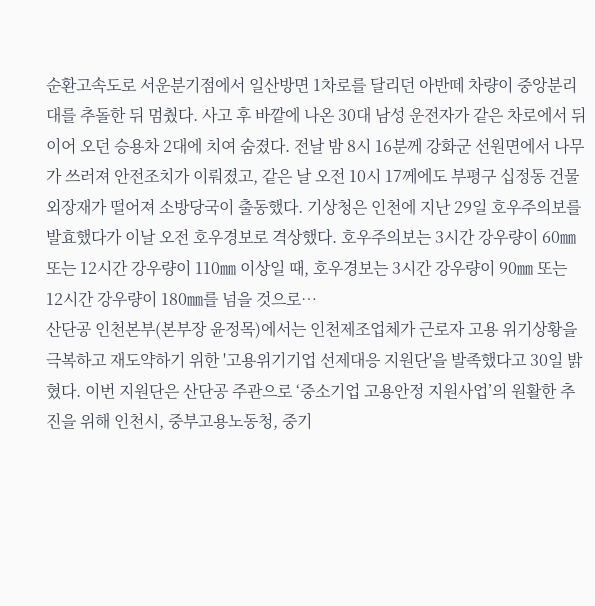순환고속도로 서운분기점에서 일산방면 1차로를 달리던 아반떼 차량이 중앙분리대를 추돌한 뒤 멈췄다. 사고 후 바깥에 나온 30대 남성 운전자가 같은 차로에서 뒤이어 오던 승용차 2대에 치여 숨졌다. 전날 밤 8시 16분께 강화군 선원면에서 나무가 쓰러져 안전조치가 이뤄졌고, 같은 날 오전 10시 17께에도 부평구 십정동 건물 외장재가 떨어져 소방당국이 출동했다. 기상청은 인천에 지난 29일 호우주의보를 발효했다가 이날 오전 호우경보로 격상했다. 호우주의보는 3시간 강우량이 60㎜ 또는 12시간 강우량이 110㎜ 이상일 때, 호우경보는 3시간 강우량이 90㎜ 또는 12시간 강우량이 180㎜를 넘을 것으로…
산단공 인천본부(본부장 윤정목)에서는 인천제조업체가 근로자 고용 위기상황을 극복하고 재도약하기 위한 '고용위기기업 선제대응 지원단'을 발족했다고 30일 밝혔다. 이번 지원단은 산단공 주관으로 ‘중소기업 고용안정 지원사업’의 원활한 추진을 위해 인천시, 중부고용노동청, 중기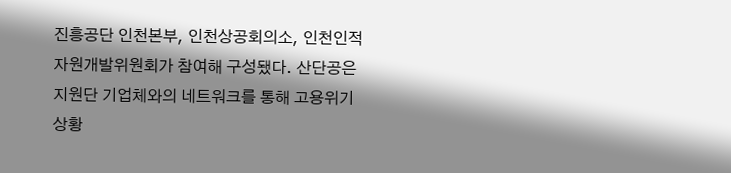진흥공단 인천본부, 인천상공회의소, 인천인적자원개발위원회가 참여해 구성됐다. 산단공은 지원단 기업체와의 네트워크를 통해 고용위기 상황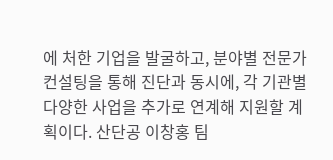에 처한 기업을 발굴하고, 분야별 전문가 컨설팅을 통해 진단과 동시에, 각 기관별 다양한 사업을 추가로 연계해 지원할 계획이다. 산단공 이창홍 팀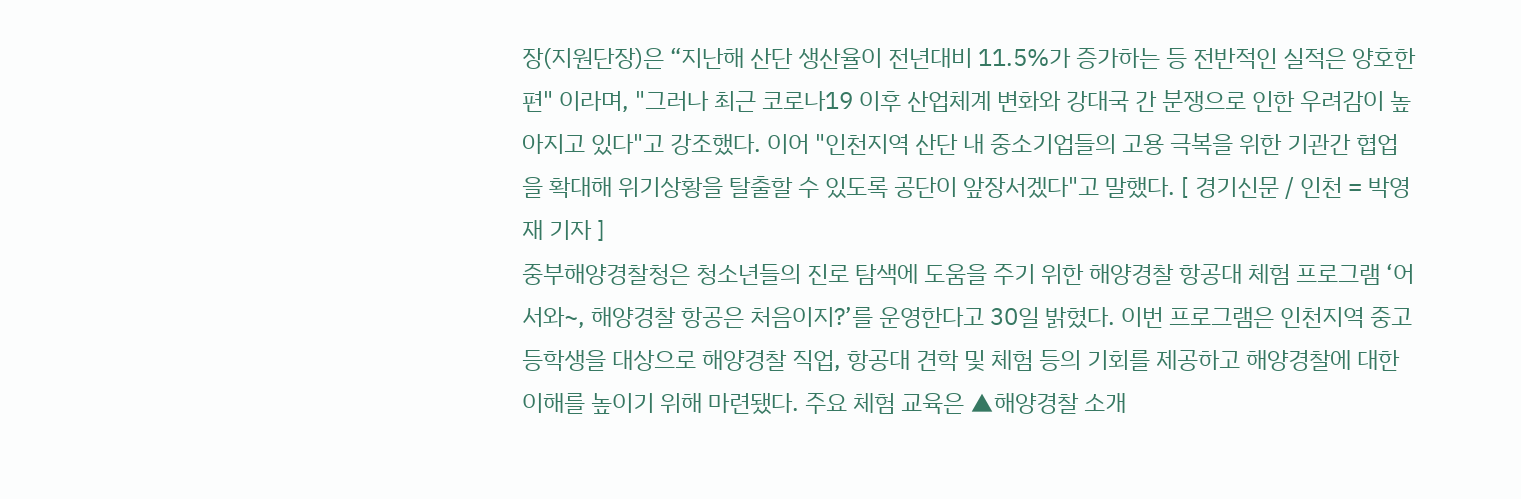장(지원단장)은 “지난해 산단 생산율이 전년대비 11.5%가 증가하는 등 전반적인 실적은 양호한 편" 이라며, "그러나 최근 코로나19 이후 산업체계 변화와 강대국 간 분쟁으로 인한 우려감이 높아지고 있다"고 강조했다. 이어 "인천지역 산단 내 중소기업들의 고용 극복을 위한 기관간 협업을 확대해 위기상황을 탈출할 수 있도록 공단이 앞장서겠다"고 말했다. [ 경기신문 / 인천 = 박영재 기자 ]
중부해양경찰청은 청소년들의 진로 탐색에 도움을 주기 위한 해양경찰 항공대 체험 프로그램 ‘어서와~, 해양경찰 항공은 처음이지?’를 운영한다고 30일 밝혔다. 이번 프로그램은 인천지역 중고등학생을 대상으로 해양경찰 직업, 항공대 견학 및 체험 등의 기회를 제공하고 해양경찰에 대한 이해를 높이기 위해 마련됐다. 주요 체험 교육은 ▲해양경찰 소개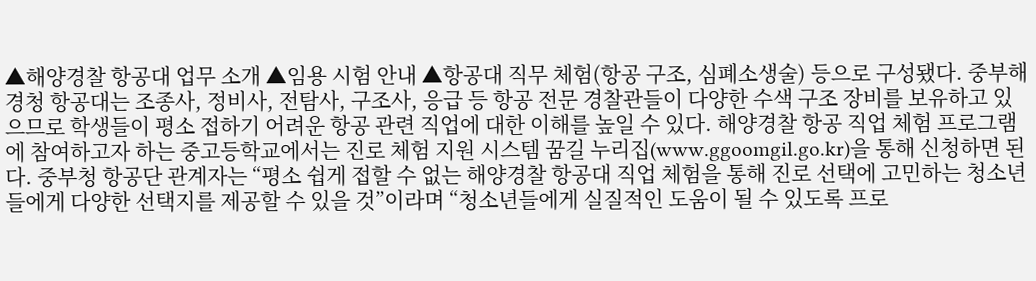▲해양경찰 항공대 업무 소개 ▲임용 시험 안내 ▲항공대 직무 체험(항공 구조, 심폐소생술) 등으로 구성됐다. 중부해경청 항공대는 조종사, 정비사, 전탐사, 구조사, 응급 등 항공 전문 경찰관들이 다양한 수색 구조 장비를 보유하고 있으므로 학생들이 평소 접하기 어려운 항공 관련 직업에 대한 이해를 높일 수 있다. 해양경찰 항공 직업 체험 프로그램에 참여하고자 하는 중고등학교에서는 진로 체험 지원 시스템 꿈길 누리집(www.ggoomgil.go.kr)을 통해 신청하면 된다. 중부청 항공단 관계자는 “평소 쉽게 접할 수 없는 해양경찰 항공대 직업 체험을 통해 진로 선택에 고민하는 청소년들에게 다양한 선택지를 제공할 수 있을 것”이라며 “청소년들에게 실질적인 도움이 될 수 있도록 프로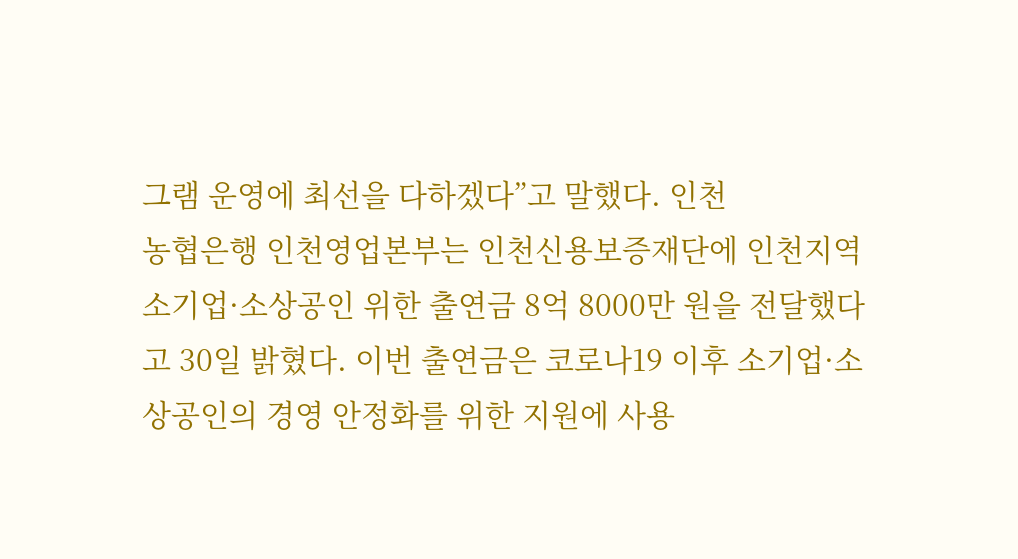그램 운영에 최선을 다하겠다”고 말했다. 인천
농협은행 인천영업본부는 인천신용보증재단에 인천지역 소기업·소상공인 위한 출연금 8억 8000만 원을 전달했다고 30일 밝혔다. 이번 출연금은 코로나19 이후 소기업·소상공인의 경영 안정화를 위한 지원에 사용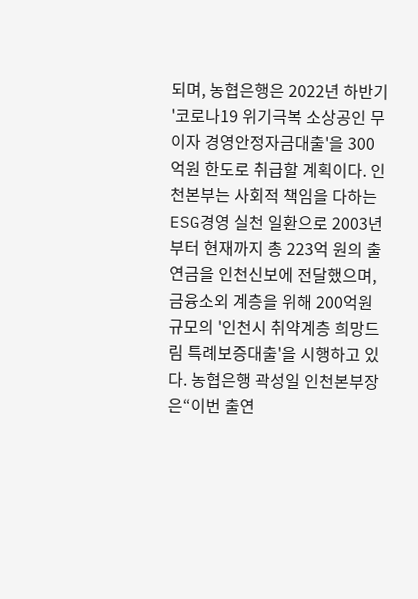되며, 농협은행은 2022년 하반기 '코로나19 위기극복 소상공인 무이자 경영안정자금대출'을 300억원 한도로 취급할 계획이다. 인천본부는 사회적 책임을 다하는 ESG경영 실천 일환으로 2003년부터 현재까지 총 223억 원의 출연금을 인천신보에 전달했으며, 금융소외 계층을 위해 200억원 규모의 '인천시 취약계층 희망드림 특례보증대출'을 시행하고 있다. 농협은행 곽성일 인천본부장은“이번 출연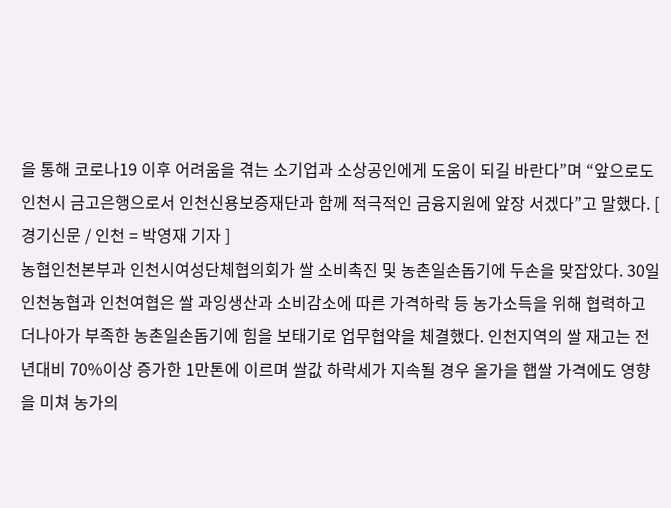을 통해 코로나19 이후 어려움을 겪는 소기업과 소상공인에게 도움이 되길 바란다”며 “앞으로도 인천시 금고은행으로서 인천신용보증재단과 함께 적극적인 금융지원에 앞장 서겠다”고 말했다. [ 경기신문 / 인천 = 박영재 기자 ]
농협인천본부과 인천시여성단체협의회가 쌀 소비촉진 및 농촌일손돕기에 두손을 맞잡았다. 30일 인천농협과 인천여협은 쌀 과잉생산과 소비감소에 따른 가격하락 등 농가소득을 위해 협력하고 더나아가 부족한 농촌일손돕기에 힘을 보태기로 업무협약을 체결했다. 인천지역의 쌀 재고는 전년대비 70%이상 증가한 1만톤에 이르며 쌀값 하락세가 지속될 경우 올가을 햅쌀 가격에도 영향을 미쳐 농가의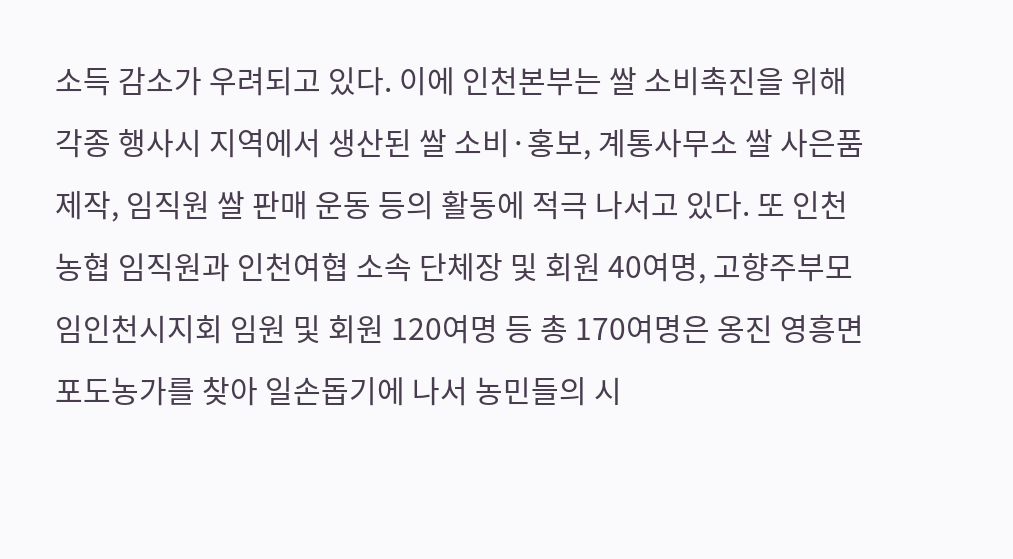소득 감소가 우려되고 있다. 이에 인천본부는 쌀 소비촉진을 위해 각종 행사시 지역에서 생산된 쌀 소비·홍보, 계통사무소 쌀 사은품 제작, 임직원 쌀 판매 운동 등의 활동에 적극 나서고 있다. 또 인천농협 임직원과 인천여협 소속 단체장 및 회원 40여명, 고향주부모임인천시지회 임원 및 회원 120여명 등 총 170여명은 옹진 영흥면 포도농가를 찾아 일손돕기에 나서 농민들의 시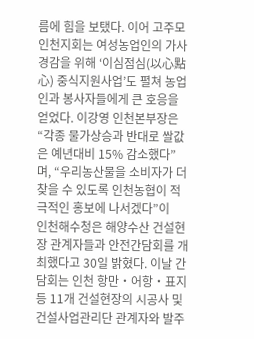름에 힘을 보탰다. 이어 고주모인천지회는 여성농업인의 가사경감을 위해 ‘이심점심(以心點心) 중식지원사업’도 펼쳐 농업인과 봉사자들에게 큰 호응을 얻었다. 이강영 인천본부장은 “각종 물가상승과 반대로 쌀값은 예년대비 15% 감소했다” 며, “우리농산물을 소비자가 더 찾을 수 있도록 인천농협이 적극적인 홍보에 나서겠다”이
인천해수청은 해양수산 건설현장 관계자들과 안전간담회를 개최했다고 30일 밝혔다. 이날 간담회는 인천 항만‧어항‧표지 등 11개 건설현장의 시공사 및 건설사업관리단 관계자와 발주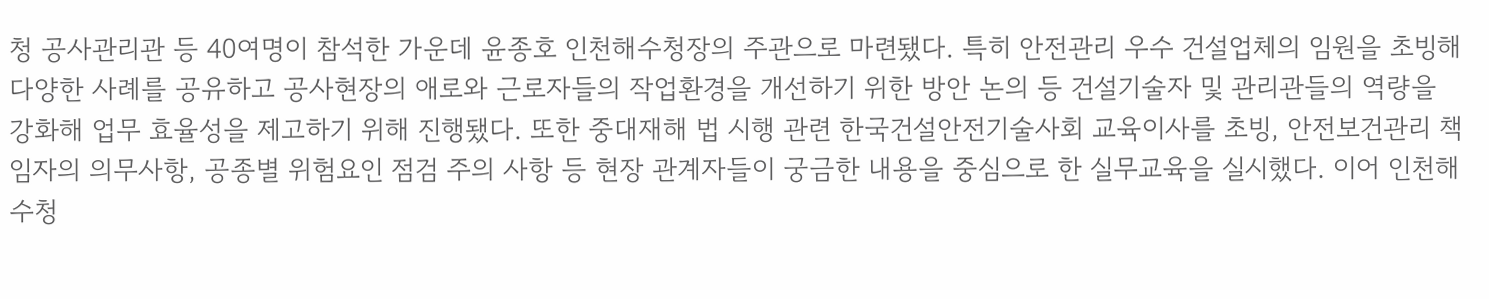청 공사관리관 등 40여명이 참석한 가운데 윤종호 인천해수청장의 주관으로 마련됐다. 특히 안전관리 우수 건설업체의 임원을 초빙해 다양한 사례를 공유하고 공사현장의 애로와 근로자들의 작업환경을 개선하기 위한 방안 논의 등 건설기술자 및 관리관들의 역량을 강화해 업무 효율성을 제고하기 위해 진행됐다. 또한 중대재해 법 시행 관련 한국건설안전기술사회 교육이사를 초빙, 안전보건관리 책임자의 의무사항, 공종별 위험요인 점검 주의 사항 등 현장 관계자들이 궁금한 내용을 중심으로 한 실무교육을 실시했다. 이어 인천해수청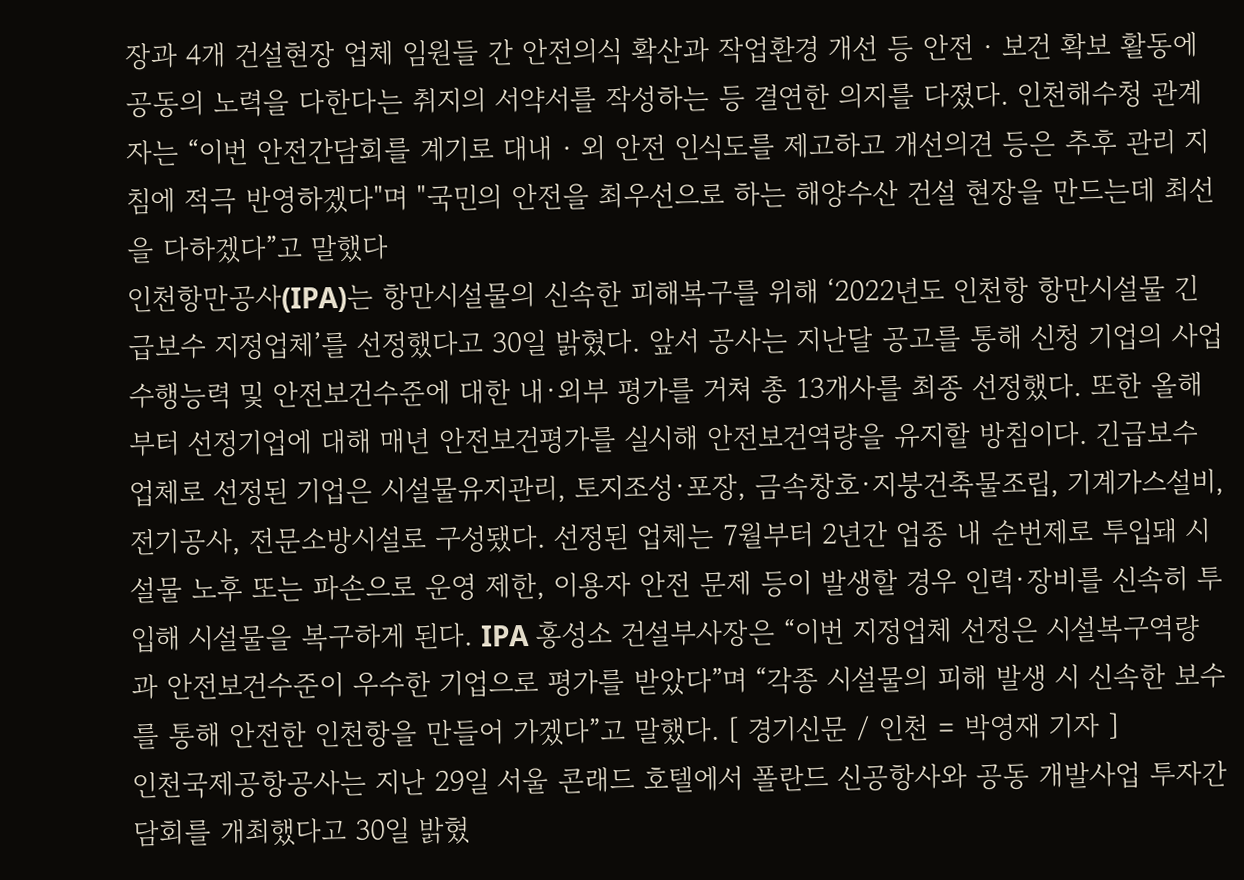장과 4개 건설현장 업체 임원들 간 안전의식 확산과 작업환경 개선 등 안전‧보건 확보 활동에 공동의 노력을 다한다는 취지의 서약서를 작성하는 등 결연한 의지를 다졌다. 인천해수청 관계자는 “이번 안전간담회를 계기로 대내‧외 안전 인식도를 제고하고 개선의견 등은 추후 관리 지침에 적극 반영하겠다"며 "국민의 안전을 최우선으로 하는 해양수산 건설 현장을 만드는데 최선을 다하겠다”고 말했다
인천항만공사(IPA)는 항만시설물의 신속한 피해복구를 위해 ‘2022년도 인천항 항만시설물 긴급보수 지정업체’를 선정했다고 30일 밝혔다. 앞서 공사는 지난달 공고를 통해 신청 기업의 사업수행능력 및 안전보건수준에 대한 내·외부 평가를 거쳐 총 13개사를 최종 선정했다. 또한 올해부터 선정기업에 대해 매년 안전보건평가를 실시해 안전보건역량을 유지할 방침이다. 긴급보수 업체로 선정된 기업은 시설물유지관리, 토지조성·포장, 금속창호·지붕건축물조립, 기계가스설비, 전기공사, 전문소방시설로 구성됐다. 선정된 업체는 7월부터 2년간 업종 내 순번제로 투입돼 시설물 노후 또는 파손으로 운영 제한, 이용자 안전 문제 등이 발생할 경우 인력·장비를 신속히 투입해 시설물을 복구하게 된다. IPA 홍성소 건설부사장은 “이번 지정업체 선정은 시설복구역량과 안전보건수준이 우수한 기업으로 평가를 받았다”며 “각종 시설물의 피해 발생 시 신속한 보수를 통해 안전한 인천항을 만들어 가겠다”고 말했다. [ 경기신문 / 인천 = 박영재 기자 ]
인천국제공항공사는 지난 29일 서울 콘래드 호텔에서 폴란드 신공항사와 공동 개발사업 투자간담회를 개최했다고 30일 밝혔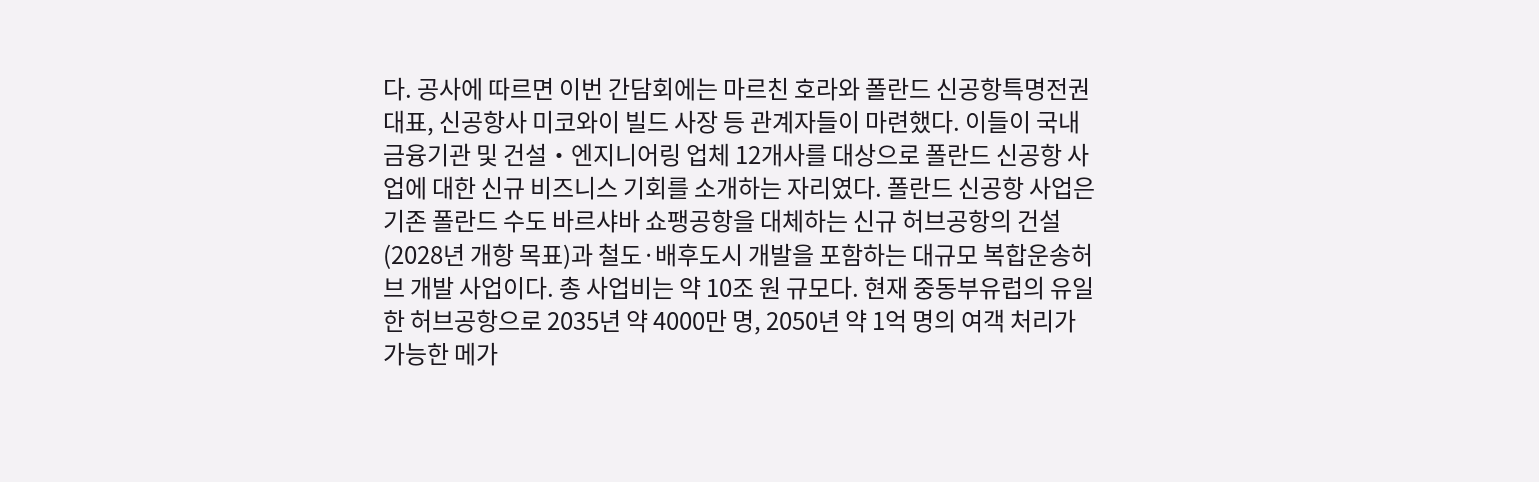다. 공사에 따르면 이번 간담회에는 마르친 호라와 폴란드 신공항특명전권 대표, 신공항사 미코와이 빌드 사장 등 관계자들이 마련했다. 이들이 국내 금융기관 및 건설‧엔지니어링 업체 12개사를 대상으로 폴란드 신공항 사업에 대한 신규 비즈니스 기회를 소개하는 자리였다. 폴란드 신공항 사업은 기존 폴란드 수도 바르샤바 쇼팽공항을 대체하는 신규 허브공항의 건설(2028년 개항 목표)과 철도·배후도시 개발을 포함하는 대규모 복합운송허브 개발 사업이다. 총 사업비는 약 10조 원 규모다. 현재 중동부유럽의 유일한 허브공항으로 2035년 약 4000만 명, 2050년 약 1억 명의 여객 처리가 가능한 메가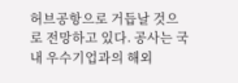허브공항으로 거듭날 것으로 전망하고 있다. 공사는 국내 우수기업과의 해외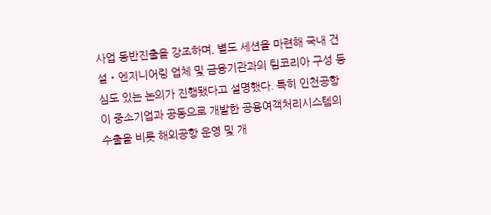사업 동반진출을 강조하며, 별도 세션을 마련해 국내 건설‧엔지니어링 업체 및 금융기관과의 팀코리아 구성 등 심도 있는 논의가 진행됐다고 설명했다. 특히 인천공항이 중소기업과 공동으로 개발한 공용여객처리시스템의 수출을 비롯 해외공항 운영 및 개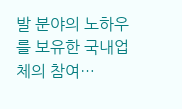발 분야의 노하우를 보유한 국내업체의 참여…